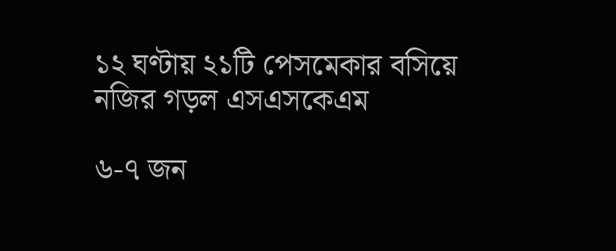১২ ঘণ্টায় ২১টি পেসমেকার বসিয়ে নজির গড়ল এসএসকেএম

৬-৭ জন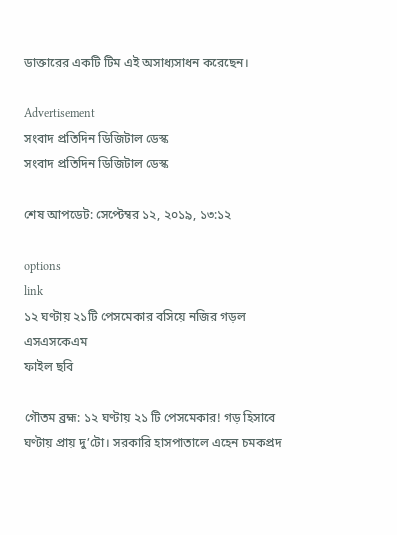ডাক্তারের একটি টিম এই অসাধ্যসাধন করেছেন।

Advertisement
সংবাদ প্রতিদিন ডিজিটাল ডেস্ক
সংবাদ প্রতিদিন ডিজিটাল ডেস্ক

শেষ আপডেট: সেপ্টেম্বর ১২, ২০১৯, ১৩:১২

options
link
১২ ঘণ্টায় ২১টি পেসমেকার বসিয়ে নজির গড়ল এসএসকেএম
ফাইল ছবি

গৌতম ব্রহ্ম: ১২ ঘণ্টায় ২১ টি পেসমেকার! গড় হিসাবে ঘণ্টায় প্রায় দু’টো। সরকারি হাসপাতালে এহেন চমকপ্রদ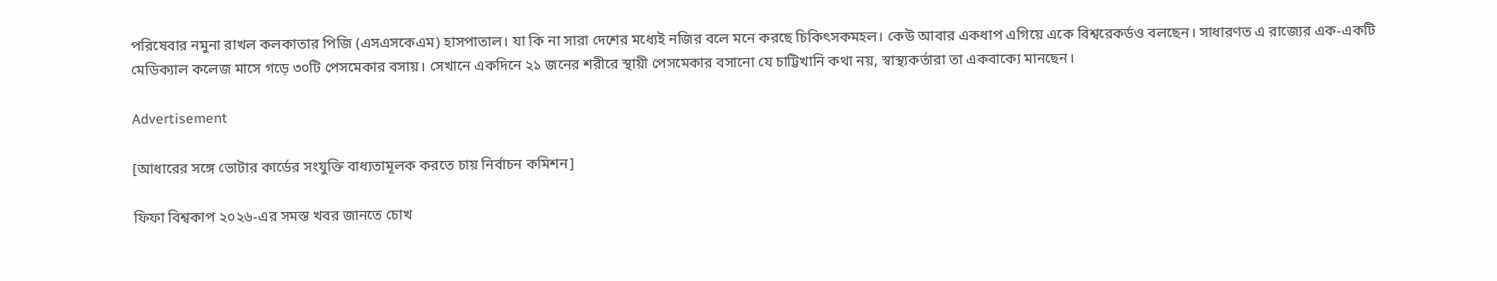পরিষেবার নমুনা রাখল কলকাতার পিজি (এসএসকেএম) হাসপাতাল। যা কি না সারা দেশের মধ্যেই নজির বলে মনে করছে চিকিৎসকমহল। কেউ আবার একধাপ এগিয়ে একে বিশ্বরেকর্ডও বলছেন। সাধারণত এ রাজ্যের এক-একটি মেডিক্যাল কলেজ মাসে গড়ে ৩০টি পেসমেকার বসায়। সেখানে একদিনে ২১ জনের শরীরে স্থায়ী পেসমেকার বসানো যে চাট্টিখানি কথা নয়, স্বাস্থ্যকর্তারা তা একবাক্যে মানছেন।

Advertisement

[আধারের সঙ্গে ভোটার কার্ডের সংযুক্তি বাধ্যতামূলক করতে চায় নির্বাচন কমিশন]

ফিফা বিশ্বকাপ ২০২৬-এর সমস্ত খবর জানতে চোখ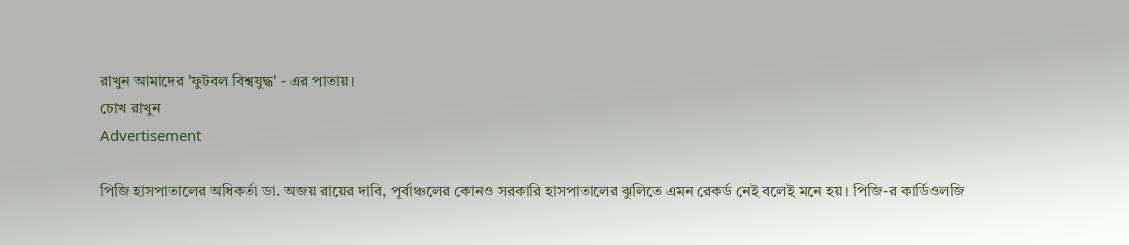রাখুন আমাদের 'ফুটবল বিশ্বযুদ্ধ' - এর পাতায়।
চোখ রাখুন
Advertisement

পিজি হাসপাতালের অধিকর্তা ডা. অজয় রায়ের দাবি, পূর্বাঞ্চলের কোনও সরকারি হাসপাতালের ঝুলিতে এমন রেকর্ড নেই বলেই মনে হয়। পিজি-র কার্ডিওলজি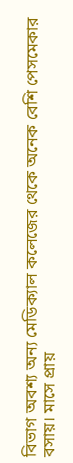বিভাগ অবশ্য অন্য মেডিক্যাল কলেজের থেকে অনেক বেশি পেসমেকার বসায়। মাসে প্রায়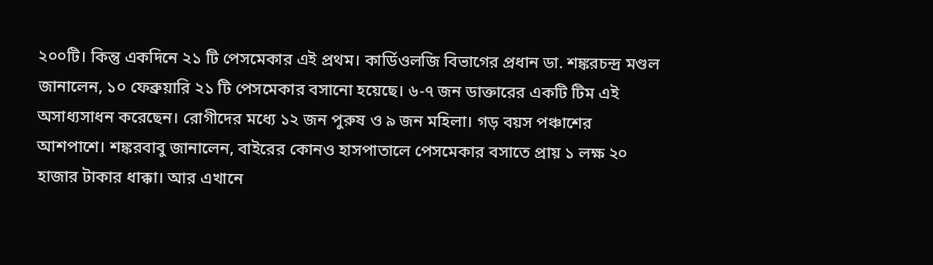২০০টি। কিন্তু একদিনে ২১ টি পেসমেকার এই প্রথম। কার্ডিওলজি বিভাগের প্রধান ডা. শঙ্করচন্দ্র মণ্ডল জানালেন, ১০ ফেব্রুয়ারি ২১ টি পেসমেকার বসানো হয়েছে। ৬-৭ জন ডাক্তারের একটি টিম এই অসাধ্যসাধন করেছেন। রোগীদের মধ্যে ১২ জন পুরুষ ও ৯ জন মহিলা। গড় বয়স পঞ্চাশের আশপাশে। শঙ্করবাবু জানালেন, বাইরের কোনও হাসপাতালে পেসমেকার বসাতে প্রায় ১ লক্ষ ২০ হাজার টাকার ধাক্কা। আর এখানে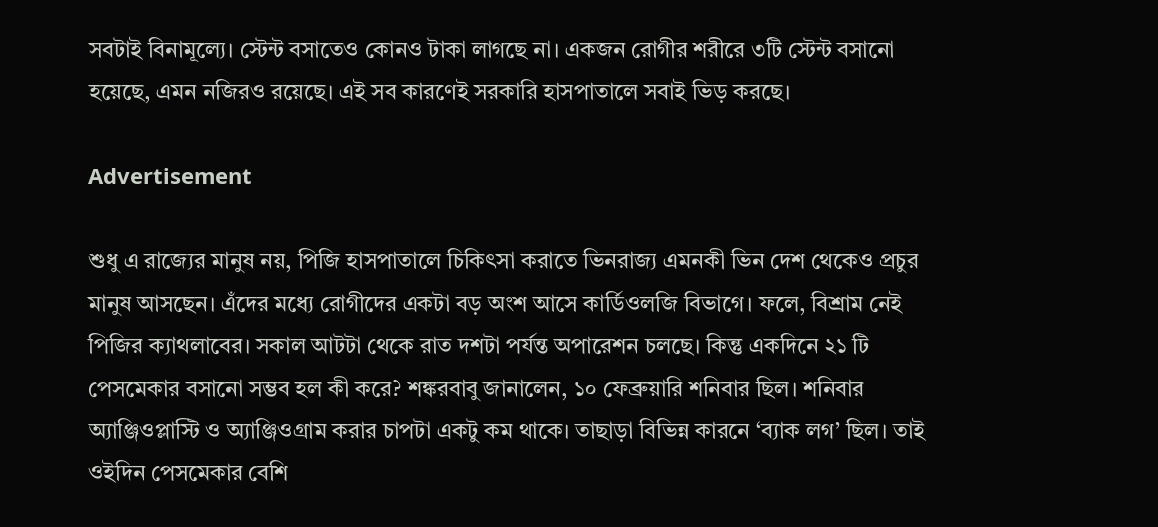সবটাই বিনামূল্যে। স্টেন্ট বসাতেও কোনও টাকা লাগছে না। একজন রোগীর শরীরে ৩টি স্টেন্ট বসানো হয়েছে, এমন নজিরও রয়েছে। এই সব কারণেই সরকারি হাসপাতালে সবাই ভিড় করছে।

Advertisement

শুধু এ রাজ্যের মানুষ নয়, পিজি হাসপাতালে চিকিৎসা করাতে ভিনরাজ্য এমনকী ভিন দেশ থেকেও প্রচুর মানুষ আসছেন। এঁদের মধ্যে রোগীদের একটা বড় অংশ আসে কার্ডিওলজি বিভাগে। ফলে, বিশ্রাম নেই পিজির ক্যাথলাবের। সকাল আটটা থেকে রাত দশটা পর্যন্ত অপারেশন চলছে। কিন্তু একদিনে ২১ টি পেসমেকার বসানো সম্ভব হল কী করে? শঙ্করবাবু জানালেন, ১০ ফেব্রুয়ারি শনিবার ছিল। শনিবার অ্যাঞ্জিওপ্লাস্টি ও অ্যাঞ্জিওগ্রাম করার চাপটা একটু কম থাকে। তাছাড়া বিভিন্ন কারনে ‘ব্যাক লগ’ ছিল। তাই ওইদিন পেসমেকার বেশি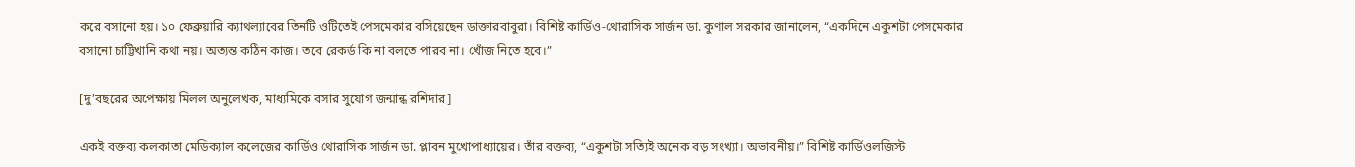করে বসানো হয়। ১০ ফেব্রুয়ারি ক্যাথল্যাবের তিনটি ওটিতেই পেসমেকার বসিয়েছেন ডাক্তারবাবুরা। বিশিষ্ট কার্ডিও-থোরাসিক সার্জন ডা. কুণাল সরকার জানালেন, “একদিনে একুশটা পেসমেকার বসানো চাট্টিখানি কথা নয়। অত্যন্ত কঠিন কাজ। তবে রেকর্ড কি না বলতে পারব না। খোঁজ নিতে হবে।”

[দু’বছরের অপেক্ষায় মিলল অনুলেখক, মাধ্যমিকে বসার সুযোগ জন্মান্ধ রশিদার]

একই বক্তব্য কলকাতা মেডিক্যাল কলেজের কার্ডিও থোরাসিক সার্জন ডা. প্লাবন মুখোপাধ্যায়ের। তাঁর বক্তব্য, “একুশটা সত্যিই অনেক বড় সংখ্যা। অভাবনীয়।” বিশিষ্ট কার্ডিওলজিস্ট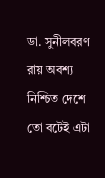ডা. সুনীলবরণ রায় অবশ্য নিশ্চিত দেশে তো বটেই এটা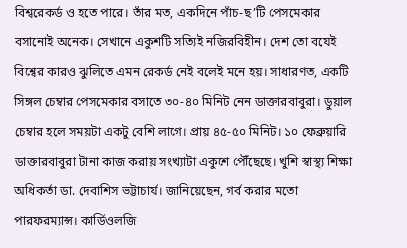বিশ্বরেকর্ড ও হতে পারে। তাঁর মত, একদিনে পাঁচ-ছ’টি পেসমেকার বসানোই অনেক। সেখানে একুশটি সত্যিই নজিরবিহীন। দেশ তো বযেই বিশ্বের কারও ঝুলিতে এমন রেকর্ড নেই বলেই মনে হয়। সাধারণত, একটি সিঙ্গল চেম্বার পেসমেকার বসাতে ৩০-৪০ মিনিট নেন ডাক্তারবাবুরা। ডুয়াল চেম্বার হলে সময়টা একটু বেশি লাগে। প্রায় ৪৫-৫০ মিনিট। ১০ ফেব্রুয়ারি ডাক্তারবাবুরা টানা কাজ করায় সংখ্যাটা একুশে পৌঁছেছে। খুশি স্বাস্থ্য শিক্ষা অধিকর্তা ডা. দেবাশিস ভট্টাচার্য। জানিয়েছেন, গর্ব করার মতো পারফরম্যান্স। কার্ডিওলজি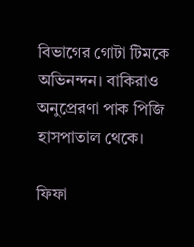বিভাগের গোটা টিমকে অভিনন্দন। বাকিরাও অনুপ্রেরণা পাক পিজি হাসপাতাল থেকে।

ফিফা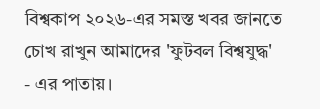বিশ্বকাপ ২০২৬-এর সমস্ত খবর জানতে চোখ রাখুন আমাদের 'ফুটবল বিশ্বযুদ্ধ' - এর পাতায়।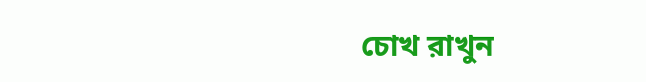চোখ রাখুন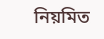নিয়মিত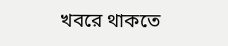খবরে থাকতে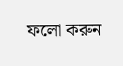ফলো করুন